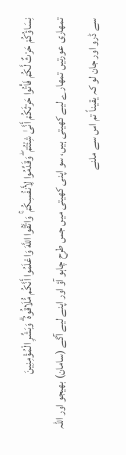نِسَاؤُكُمْ حَرْثٌ لَّكُمْ فَأْتُوا حَرْثَكُمْ أَنَّىٰ شِئْتُمْ ۖ وَقَدِّمُوا لِأَنفُسِكُمْ ۚ وَاتَّقُوا اللَّهَ وَاعْلَمُوا أَنَّكُم مُّلَاقُوهُ ۗ وَبَشِّرِ الْمُؤْمِنِينَ
تمھاری عورتیں تمھارے لیے کھیتی ہیں، سو اپنی کھیتی میں جس طرح چاہو آؤ اور اپنے لیے آگے (سامان) بھیجو اور اللہ سے ڈرو اور جان لو کہ یقیناً تم اس سے ملنے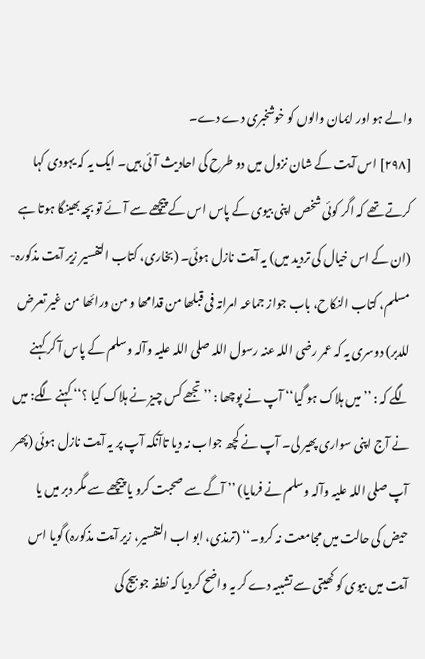والے ہو اور ایمان والوں کو خوشخبری دے دے۔
[٢٩٨] اس آیت کے شان نزول میں دو طرح کی احادیث آئی ہیں۔ ایک یہ کہ یہودی کہا کرتے تھے کہ اگر کوئی شخص اپنی بیوی کے پاس اس کے پیچھے سے آئے تو بچہ بھینگا ہوتا ہے (ان کے اس خیال کی تردید میں) یہ آیت نازل ہوئی۔ (بخاری، کتاب التفسیر زیر آیت مذکورہ- مسلم، کتاب النکاح، باب جواز جماعہ امراتہ فی قبلھا من قدامھا و من ورائھا من غیر تعرض للدبر) دوسری یہ کہ عمر رضی اللہ عنہ رسول اللہ صلی اللہ علیہ وآلہ وسلم کے پاس آ کر کہنے لگے کہ : ’’میں ہلاک ہو گیا‘‘ آپ نے پوچھا : ’’تجھے کس چیز نے ہلاک کیا ؟‘‘ کہنے لگے: میں نے آج اپنی سواری پھیر لی۔ آپ نے کچھ جواب نہ دیا تاآنکہ آپ پر یہ آیت نازل ہوئی (پھر آپ صلی اللہ علیہ وآلہ وسلم نے فرمایا) ’’ آگے سے صحبت کرو یا پیچھے سے مگر دبر میں یا حیض کی حالت میں مجامعت نہ کرو۔‘‘ (ترمذی، ابو اب التفسیر، زیر آیت مذکورہ) گویا اس آیت میں بیوی کو کھیتی سے تشبیہ دے کر یہ واضح کردیا کہ نطفہ جو بیج کی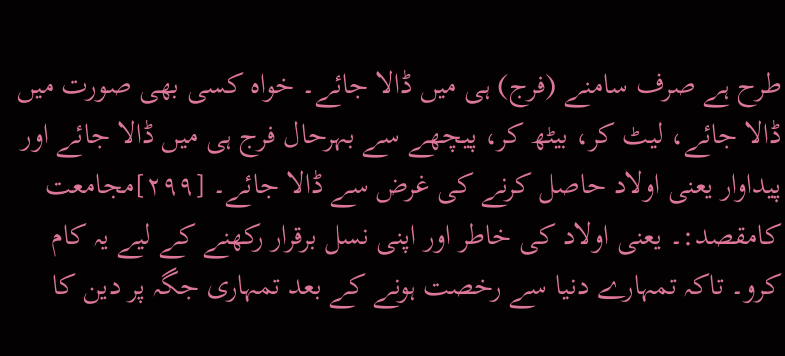طرح ہے صرف سامنے (فرج) ہی میں ڈالا جائے۔ خواہ کسی بھی صورت میں ڈالا جائے، لیٹ کر، بیٹھ کر، پیچھے سے بہرحال فرج ہی میں ڈالا جائے اور پیداوار یعنی اولاد حاصل کرنے کی غرض سے ڈالا جائے۔ [٢٩٩]مجامعت کامقصد:۔ یعنی اولاد کی خاطر اور اپنی نسل برقرار رکھنے کے لیے یہ کام کرو۔ تاکہ تمہارے دنیا سے رخصت ہونے کے بعد تمہاری جگہ پر دین کا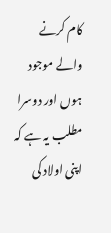کام کرنے والے موجود ہوں اور دوسرا مطلب یہ ہے کہ اپنی اولاد کی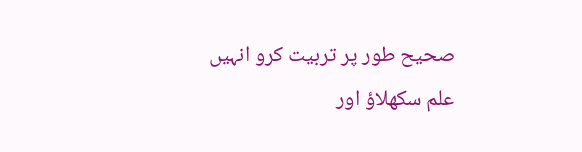صحیح طور پر تربیت کرو انہیں علم سکھلاؤ اور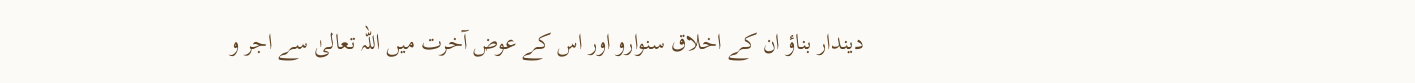دیندار بناؤ ان کے اخلاق سنوارو اور اس کے عوض آخرت میں اللہ تعالیٰ سے اجر و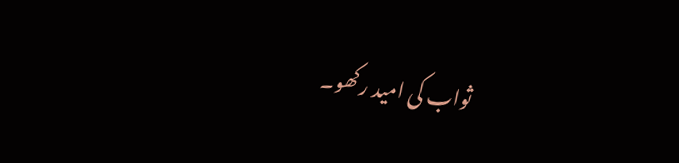ثواب کی امید رکھو۔